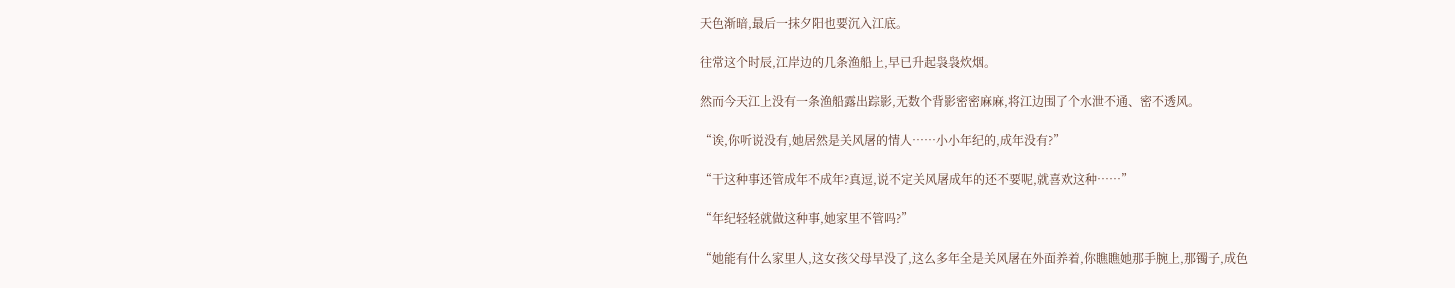天色渐暗,最后一抹夕阳也要沉入江底。

往常这个时辰,江岸边的几条渔船上,早已升起袅袅炊烟。

然而今天江上没有一条渔船露出踪影,无数个背影密密麻麻,将江边围了个水泄不通、密不透风。

“诶,你听说没有,她居然是关风屠的情人……小小年纪的,成年没有?”

“干这种事还管成年不成年?真逗,说不定关风屠成年的还不要呢,就喜欢这种……”

“年纪轻轻就做这种事,她家里不管吗?”

“她能有什么家里人,这女孩父母早没了,这么多年全是关风屠在外面养着,你瞧瞧她那手腕上,那镯子,成色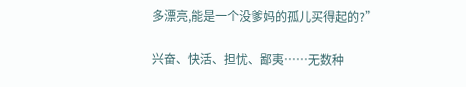多漂亮,能是一个没爹妈的孤儿买得起的?”

兴奋、快活、担忧、鄙夷……无数种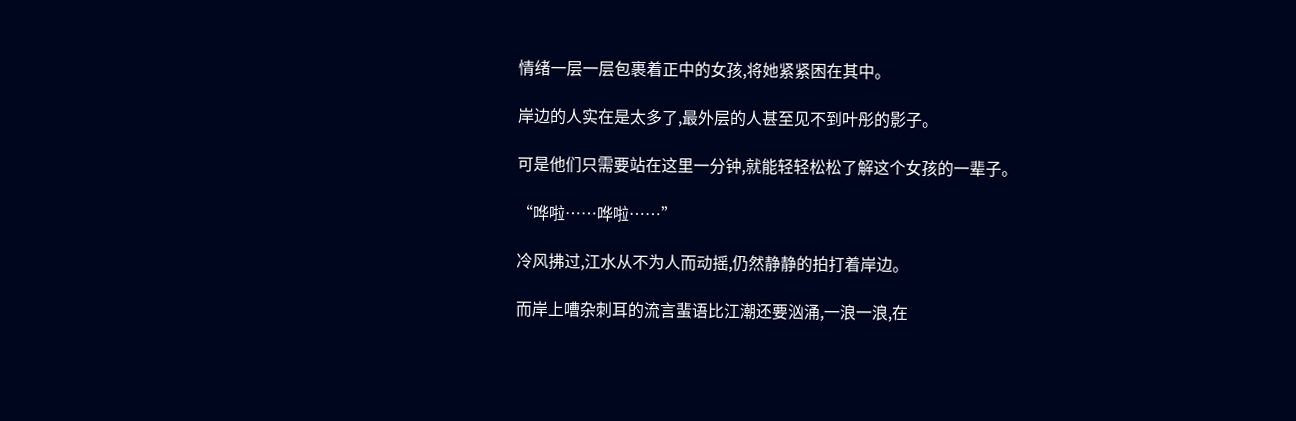情绪一层一层包裹着正中的女孩,将她紧紧困在其中。

岸边的人实在是太多了,最外层的人甚至见不到叶彤的影子。

可是他们只需要站在这里一分钟,就能轻轻松松了解这个女孩的一辈子。

“哗啦……哗啦……”

冷风拂过,江水从不为人而动摇,仍然静静的拍打着岸边。

而岸上嘈杂刺耳的流言蜚语比江潮还要汹涌,一浪一浪,在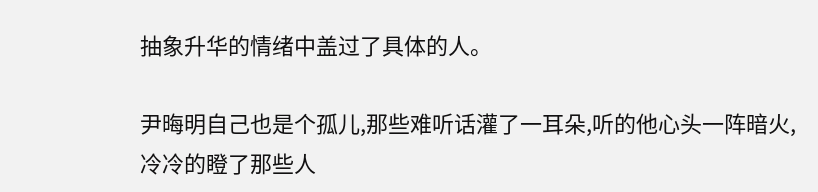抽象升华的情绪中盖过了具体的人。

尹晦明自己也是个孤儿,那些难听话灌了一耳朵,听的他心头一阵暗火,冷冷的瞪了那些人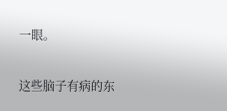一眼。

这些脑子有病的东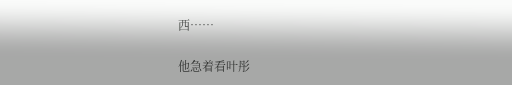西……

他急着看叶彤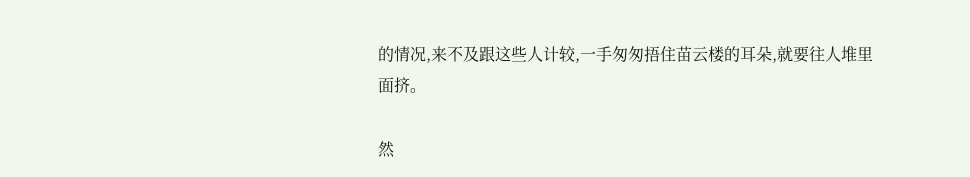的情况,来不及跟这些人计较,一手匆匆捂住苗云楼的耳朵,就要往人堆里面挤。

然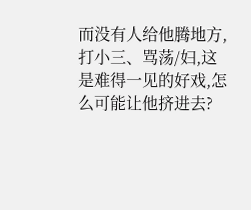而没有人给他腾地方,打小三、骂荡/妇,这是难得一见的好戏,怎么可能让他挤进去?